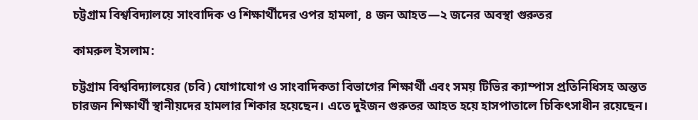চট্টগ্রাম বিশ্ববিদ্যালয়ে সাংবাদিক ও শিক্ষার্থীদের ওপর হামলা, ৪ জন আহত—২ জনের অবস্থা গুরুতর

কামরুল ইসলাম:

চট্টগ্রাম বিশ্ববিদ্যালয়ের (চবি) যোগাযোগ ও সাংবাদিকতা বিভাগের শিক্ষার্থী এবং সময় টিভির ক্যাম্পাস প্রতিনিধিসহ অন্তত চারজন শিক্ষার্থী স্থানীয়দের হামলার শিকার হয়েছেন। এতে দুইজন গুরুতর আহত হয়ে হাসপাতালে চিকিৎসাধীন রয়েছেন।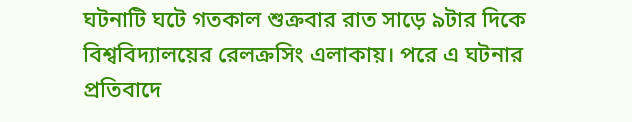ঘটনাটি ঘটে গতকাল শুক্রবার রাত সাড়ে ৯টার দিকে বিশ্ববিদ্যালয়ের রেলক্রসিং এলাকায়। পরে এ ঘটনার প্রতিবাদে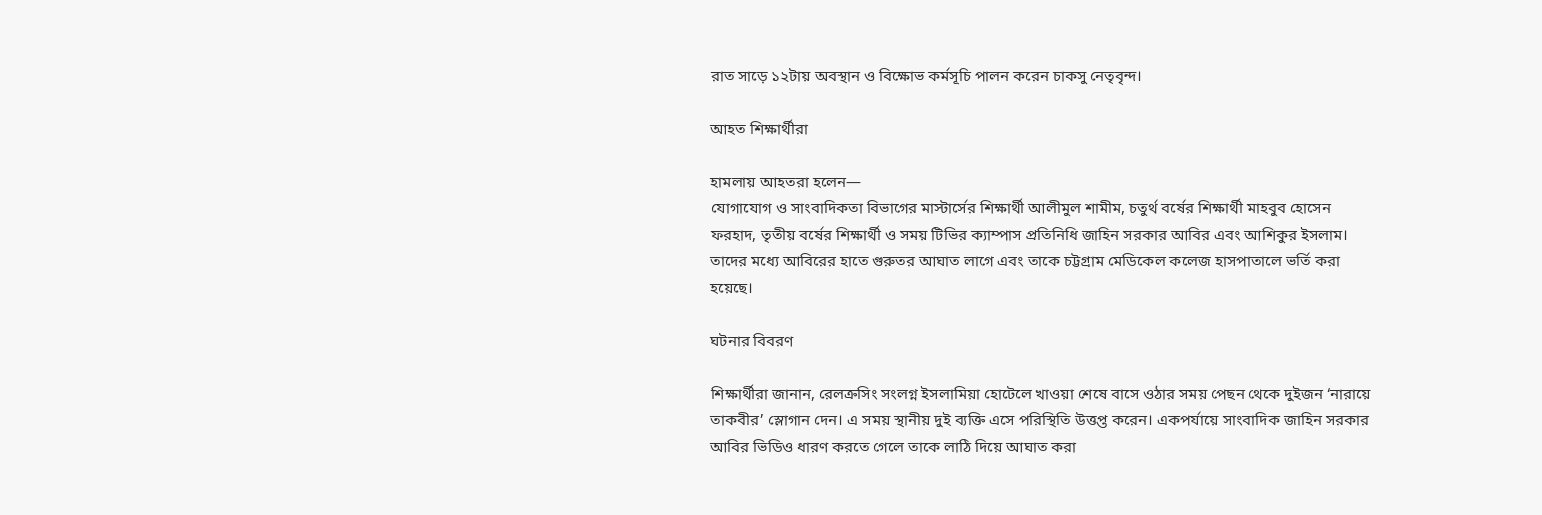রাত সাড়ে ১২টায় অবস্থান ও বিক্ষোভ কর্মসূচি পালন করেন চাকসু নেতৃবৃন্দ।

আহত শিক্ষার্থীরা

হামলায় আহতরা হলেন—
যোগাযোগ ও সাংবাদিকতা বিভাগের মাস্টার্সের শিক্ষার্থী আলীমুল শামীম, চতুর্থ বর্ষের শিক্ষার্থী মাহবুব হোসেন ফরহাদ, তৃতীয় বর্ষের শিক্ষার্থী ও সময় টিভির ক্যাম্পাস প্রতিনিধি জাহিন সরকার আবির এবং আশিকুর ইসলাম। তাদের মধ্যে আবিরের হাতে গুরুতর আঘাত লাগে এবং তাকে চট্টগ্রাম মেডিকেল কলেজ হাসপাতালে ভর্তি করা হয়েছে।

ঘটনার বিবরণ

শিক্ষার্থীরা জানান, রেলক্রসিং সংলগ্ন ইসলামিয়া হোটেলে খাওয়া শেষে বাসে ওঠার সময় পেছন থেকে দুইজন ‘নারায়ে তাকবীর’ স্লোগান দেন। এ সময় স্থানীয় দুই ব্যক্তি এসে পরিস্থিতি উত্তপ্ত করেন। একপর্যায়ে সাংবাদিক জাহিন সরকার আবির ভিডিও ধারণ করতে গেলে তাকে লাঠি দিয়ে আঘাত করা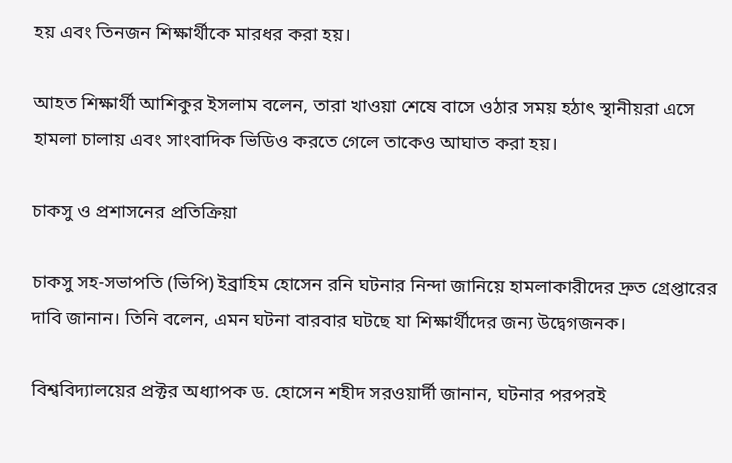হয় এবং তিনজন শিক্ষার্থীকে মারধর করা হয়।

আহত শিক্ষার্থী আশিকুর ইসলাম বলেন, তারা খাওয়া শেষে বাসে ওঠার সময় হঠাৎ স্থানীয়রা এসে হামলা চালায় এবং সাংবাদিক ভিডিও করতে গেলে তাকেও আঘাত করা হয়।

চাকসু ও প্রশাসনের প্রতিক্রিয়া

চাকসু সহ-সভাপতি (ভিপি) ইব্রাহিম হোসেন রনি ঘটনার নিন্দা জানিয়ে হামলাকারীদের দ্রুত গ্রেপ্তারের দাবি জানান। তিনি বলেন, এমন ঘটনা বারবার ঘটছে যা শিক্ষার্থীদের জন্য উদ্বেগজনক।

বিশ্ববিদ্যালয়ের প্রক্টর অধ্যাপক ড. হোসেন শহীদ সরওয়ার্দী জানান, ঘটনার পরপরই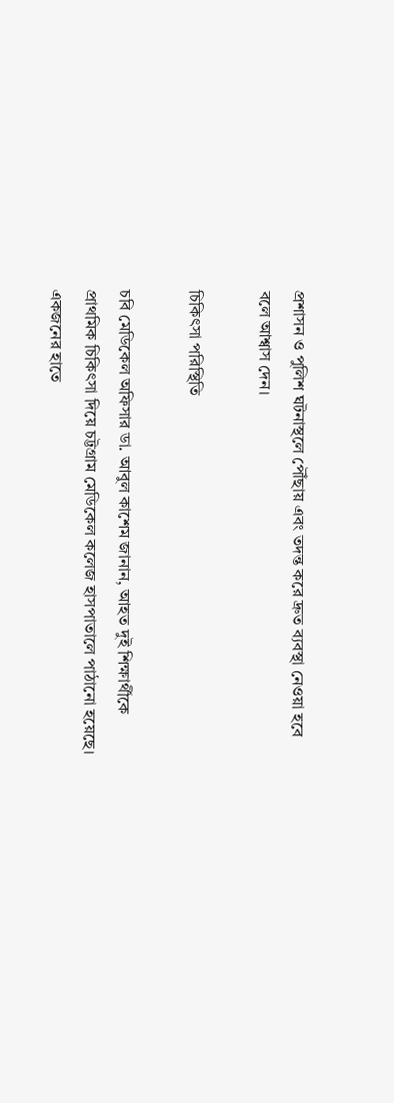প্রশাসন ও পুলিশ ঘটনাস্থলে পৌঁছায় এবং তদন্ত করে দ্রুত ব্যবস্থা নেওয়া হবে বলে আশ্বাস দেন।

চিকিৎসা পরিস্থিতি

চবি মেডিকেল অফিসার ডা. আবুল কাশেম জানান, আহত দুই শিক্ষার্থীকে প্রাথমিক চিকিৎসা দিয়ে চট্টগ্রাম মেডিকেল কলেজ হাসপাতালে পাঠানো হয়েছে। একজনের হাতে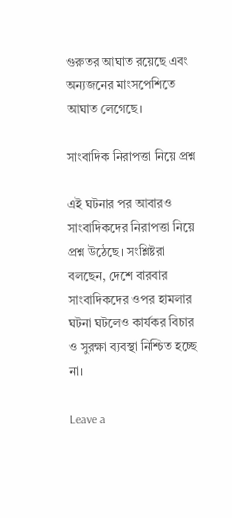গুরুতর আঘাত রয়েছে এবং অন্যজনের মাংসপেশিতে আঘাত লেগেছে।

সাংবাদিক নিরাপত্তা নিয়ে প্রশ্ন

এই ঘটনার পর আবারও সাংবাদিকদের নিরাপত্তা নিয়ে প্রশ্ন উঠেছে। সংশ্লিষ্টরা বলছেন, দেশে বারবার সাংবাদিকদের ওপর হামলার ঘটনা ঘটলেও কার্যকর বিচার ও সুরক্ষা ব্যবস্থা নিশ্চিত হচ্ছে না।

Leave a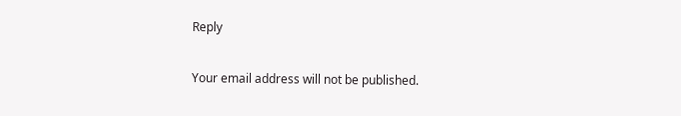Reply

Your email address will not be published.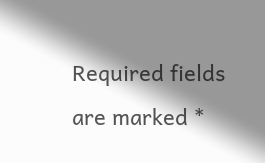Required fields are marked *